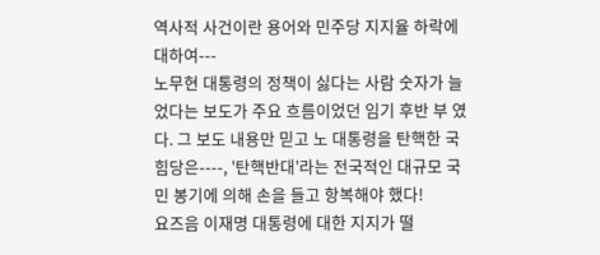역사적 사건이란 용어와 민주당 지지율 하락에 대하여---
노무현 대통령의 정책이 싫다는 사람 숫자가 늘었다는 보도가 주요 흐름이었던 임기 후반 부 였다. 그 보도 내용만 믿고 노 대통령을 탄핵한 국힘당은----, '탄핵반대'라는 전국적인 대규모 국민 봉기에 의해 손을 들고 항복해야 했다!
요즈음 이재명 대통령에 대한 지지가 떨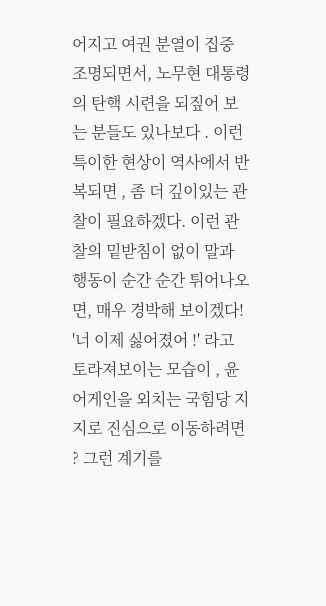어지고 여권 분열이 집중 조명되면서, 노무현 대통령의 탄핵 시련을 되짚어 보는 분들도 있나보다 . 이런 특이한 현상이 역사에서 반복되면 , 좀 더 깊이있는 관찰이 필요하겠다. 이런 관찰의 밑받침이 없이 말과 행동이 순간 순간 튀어나오면, 매우 경박해 보이겠다!
'너 이제 싫어졌어 !' 라고 토라져보이는 모습이 , 윤어게인을 외치는 국힘당 지지로 진심으로 이동하려면 ? 그런 계기를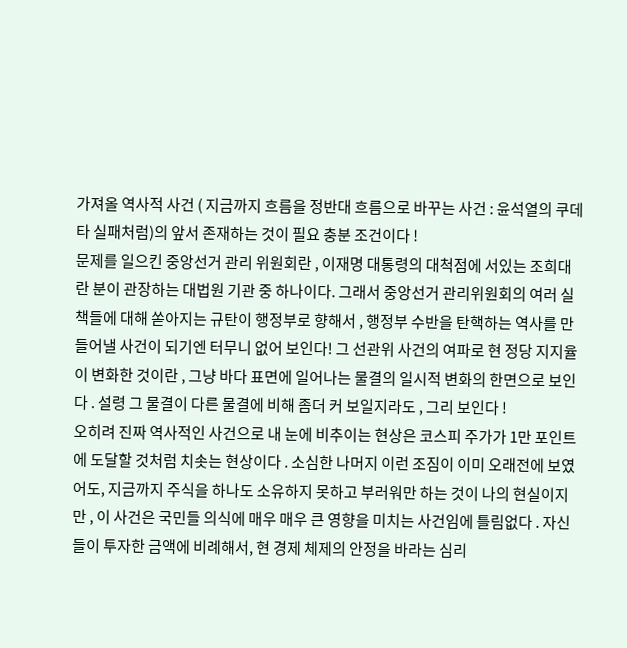가져올 역사적 사건 ( 지금까지 흐름을 정반대 흐름으로 바꾸는 사건 : 윤석열의 쿠데타 실패처럼)의 앞서 존재하는 것이 필요 충분 조건이다 !
문제를 일으킨 중앙선거 관리 위원회란 , 이재명 대통령의 대척점에 서있는 조희대란 분이 관장하는 대법원 기관 중 하나이다. 그래서 중앙선거 관리위원회의 여러 실책들에 대해 쏟아지는 규탄이 행정부로 향해서 , 행정부 수반을 탄핵하는 역사를 만들어낼 사건이 되기엔 터무니 없어 보인다! 그 선관위 사건의 여파로 현 정당 지지율이 변화한 것이란 , 그냥 바다 표면에 일어나는 물결의 일시적 변화의 한면으로 보인다 . 설령 그 물결이 다른 물결에 비해 좀더 커 보일지라도 , 그리 보인다 !
오히려 진짜 역사적인 사건으로 내 눈에 비추이는 현상은 코스피 주가가 1만 포인트에 도달할 것처럼 치솟는 현상이다 . 소심한 나머지 이런 조짐이 이미 오래전에 보였어도, 지금까지 주식을 하나도 소유하지 못하고 부러워만 하는 것이 나의 현실이지만 , 이 사건은 국민들 의식에 매우 매우 큰 영향을 미치는 사건임에 틀림없다 . 자신들이 투자한 금액에 비례해서, 현 경제 체제의 안정을 바라는 심리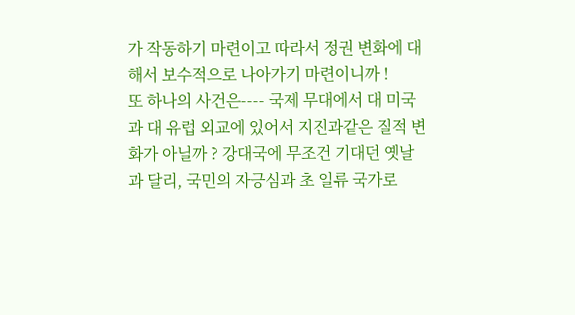가 작동하기 마련이고 따라서 정권 변화에 대해서 보수적으로 나아가기 마련이니까 !
또 하나의 사건은---- 국제 무대에서 대 미국과 대 유럽 외교에 있어서 지진과같은 질적 변화가 아닐까 ? 강대국에 무조건 기대던 옛날과 달리, 국민의 자긍심과 초 일류 국가로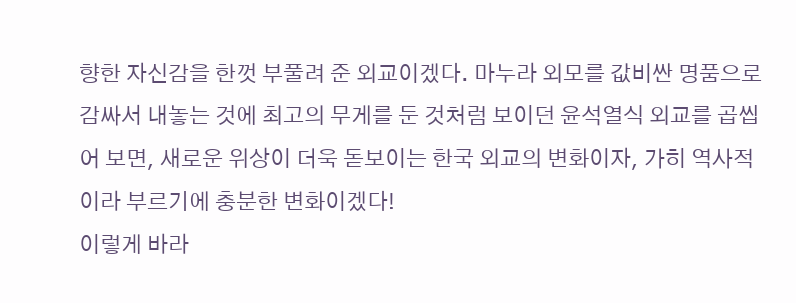향한 자신감을 한껏 부풀려 준 외교이겠다. 마누라 외모를 값비싼 명품으로 감싸서 내놓는 것에 최고의 무게를 둔 것처럼 보이던 윤석열식 외교를 곱씹어 보면, 새로운 위상이 더욱 돋보이는 한국 외교의 변화이자, 가히 역사적이라 부르기에 충분한 변화이겠다!
이렇게 바라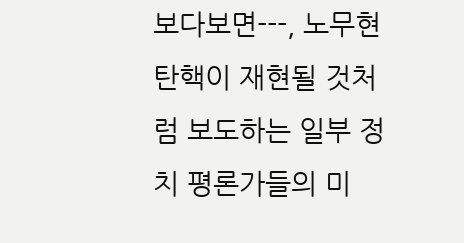보다보면---, 노무현 탄핵이 재현될 것처럼 보도하는 일부 정치 평론가들의 미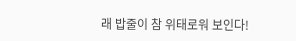래 밥줄이 참 위태로워 보인다!